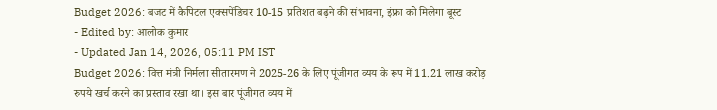Budget 2026: बजट में कैपिटल एक्सपेंडिचर 10-15 प्रतिशत बढ़ने की संभावना, इंफ्रा को मिलेगा बूस्ट
- Edited by: आलोक कुमार
- Updated Jan 14, 2026, 05:11 PM IST
Budget 2026: वित्त मंत्री निर्मला सीतारमण ने 2025-26 के लिए पूंजीगत व्यय के रूप में 11.21 लाख करोड़ रुपये खर्च करने का प्रस्ताव रखा था। इस बार पूंजीगत व्यय में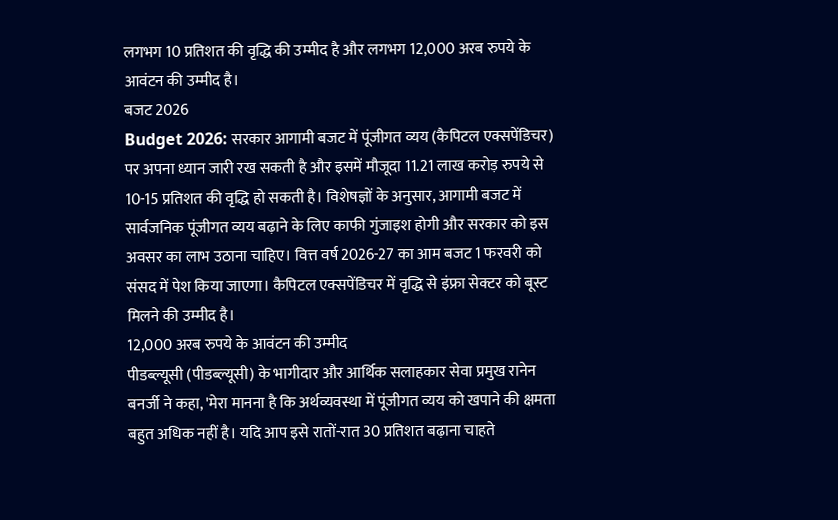लगभग 10 प्रतिशत की वृद्धि की उम्मीद है और लगभग 12,000 अरब रुपये के आवंटन की उम्मीद है।
बजट 2026
Budget 2026: सरकार आगामी बजट में पूंजीगत व्यय (कैपिटल एक्सपेंडिचर) पर अपना ध्यान जारी रख सकती है और इसमें मौजूदा 11.21 लाख करोड़ रुपये से 10-15 प्रतिशत की वृद्धि हो सकती है। विशेषज्ञों के अनुसार, आगामी बजट में सार्वजनिक पूंजीगत व्यय बढ़ाने के लिए काफी गुंजाइश होगी और सरकार को इस अवसर का लाभ उठाना चाहिए। वित्त वर्ष 2026-27 का आम बजट 1 फरवरी को संसद में पेश किया जाएगा। कैपिटल एक्सपेंडिचर में वृद्धि से इंफ्रा सेक्टर को बूस्ट मिलने की उम्मीद है।
12,000 अरब रुपये के आवंटन की उम्मीद
पीडब्ल्यूसी (पीडब्ल्यूसी) के भागीदार और आर्थिक सलाहकार सेवा प्रमुख रानेन बनर्जी ने कहा, 'मेरा मानना है कि अर्थव्यवस्था में पूंजीगत व्यय को खपाने की क्षमता बहुत अधिक नहीं है। यदि आप इसे रातों-रात 30 प्रतिशत बढ़ाना चाहते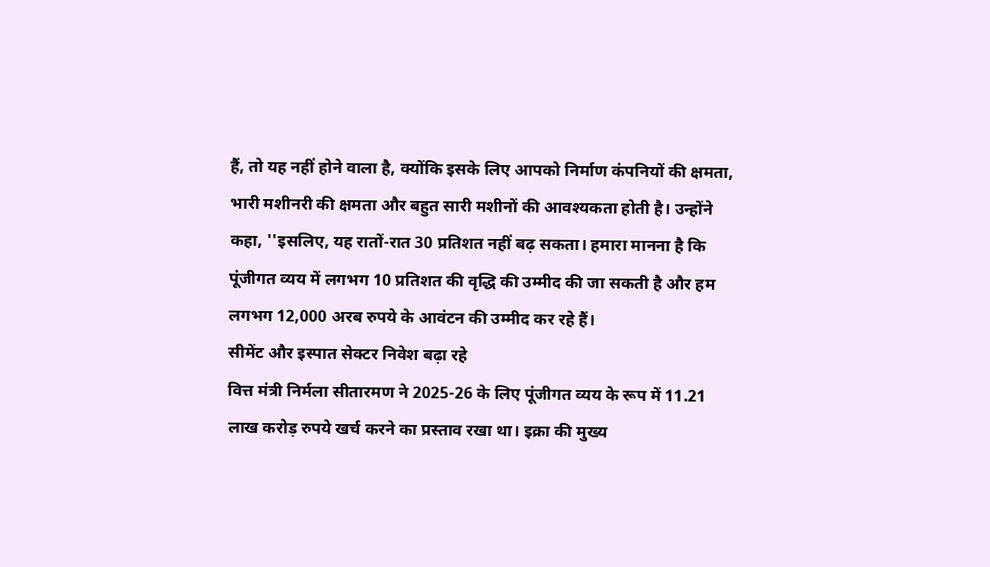हैं, तो यह नहीं होने वाला है, क्योंकि इसके लिए आपको निर्माण कंपनियों की क्षमता, भारी मशीनरी की क्षमता और बहुत सारी मशीनों की आवश्यकता होती है। उन्होंने कहा, ''इसलिए, यह रातों-रात 30 प्रतिशत नहीं बढ़ सकता। हमारा मानना है कि पूंजीगत व्यय में लगभग 10 प्रतिशत की वृद्धि की उम्मीद की जा सकती है और हम लगभग 12,000 अरब रुपये के आवंटन की उम्मीद कर रहे हैं।
सीमेंट और इस्पात सेक्टर निवेश बढ़ा रहे
वित्त मंत्री निर्मला सीतारमण ने 2025-26 के लिए पूंजीगत व्यय के रूप में 11.21 लाख करोड़ रुपये खर्च करने का प्रस्ताव रखा था। इक्रा की मुख्य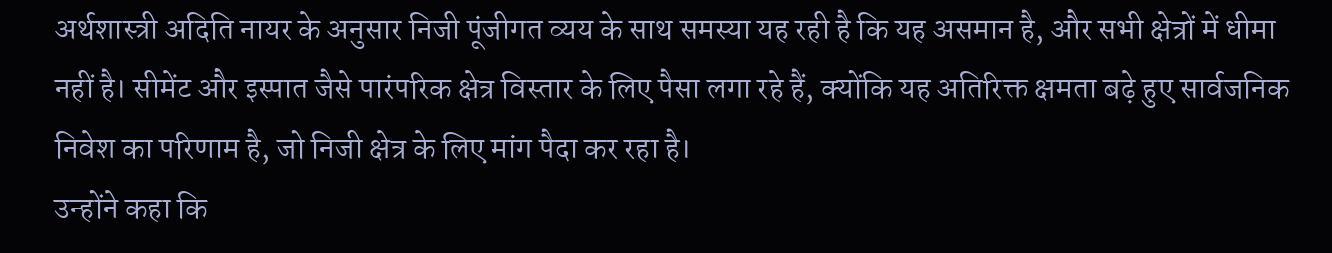अर्थशास्त्री अदिति नायर के अनुसार निजी पूंजीगत व्यय के साथ समस्या यह रही है कि यह असमान है, और सभी क्षेत्रों में धीमा नहीं है। सीमेंट और इस्पात जैसे पारंपरिक क्षेत्र विस्तार के लिए पैसा लगा रहे हैं, क्योंकि यह अतिरिक्त क्षमता बढ़े हुए सार्वजनिक निवेश का परिणाम है, जो निजी क्षेत्र के लिए मांग पैदा कर रहा है।
उन्होंने कहा कि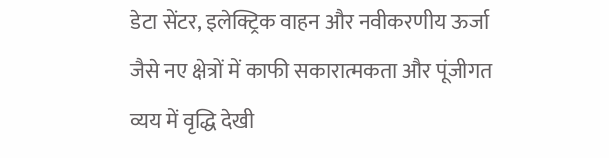डेटा सेंटर, इलेक्ट्रिक वाहन और नवीकरणीय ऊर्जा जैसे नए क्षेत्रों में काफी सकारात्मकता और पूंजीगत व्यय में वृद्धि देखी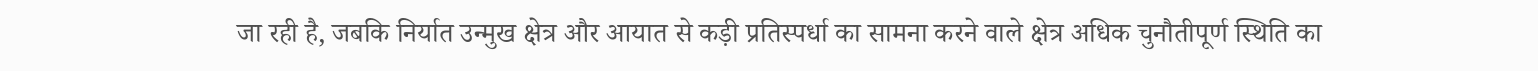जा रही है, जबकि निर्यात उन्मुख क्षेत्र और आयात से कड़ी प्रतिस्पर्धा का सामना करने वाले क्षेत्र अधिक चुनौतीपूर्ण स्थिति का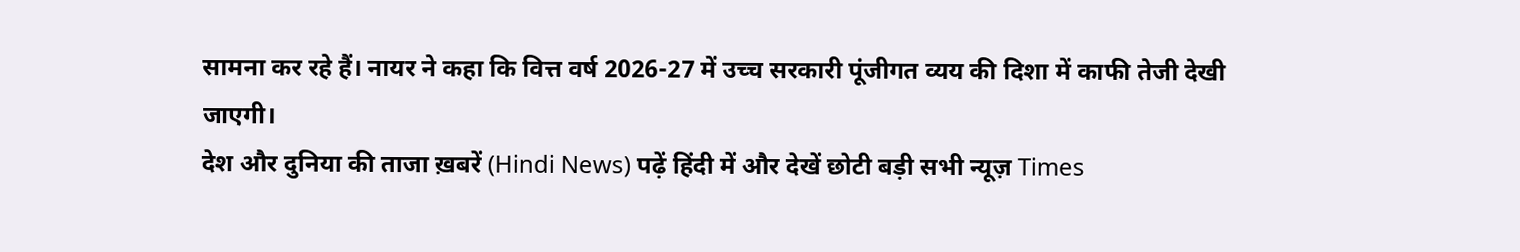सामना कर रहे हैं। नायर ने कहा कि वित्त वर्ष 2026-27 में उच्च सरकारी पूंजीगत व्यय की दिशा में काफी तेजी देखी जाएगी।
देश और दुनिया की ताजा ख़बरें (Hindi News) पढ़ें हिंदी में और देखें छोटी बड़ी सभी न्यूज़ Times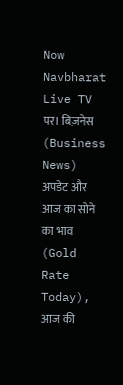Now Navbharat Live TV पर। बिज़नेस (Business News) अपडेट और आज का सोने का भाव (Gold Rate Today), आज की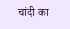चांदी का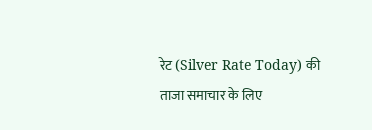रेट (Silver Rate Today) की ताजा समाचार के लिए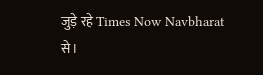जुड़े रहे Times Now Navbharat से।